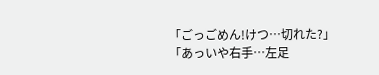「ごっごめん!けつ…切れた?」
「あっいや右手…左足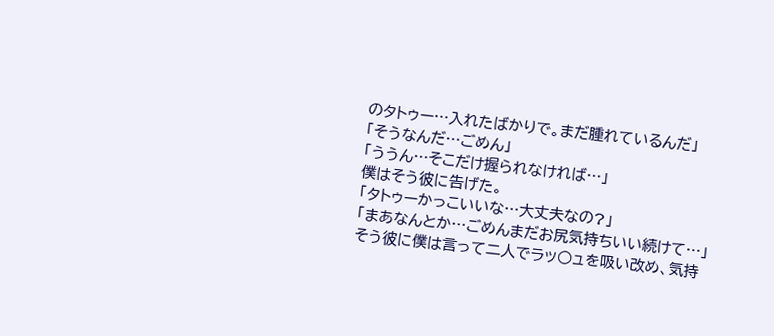のタトゥー…入れたばかりで。まだ腫れているんだ」
「そうなんだ…ごめん」
「ううん…そこだけ握られなければ…」
僕はそう彼に告げた。
「タトゥーかっこいいな…大丈夫なの?」
「まあなんとか…ごめんまだお尻気持ちいい続けて…」
そう彼に僕は言って二人でラッ○ュを吸い改め、気持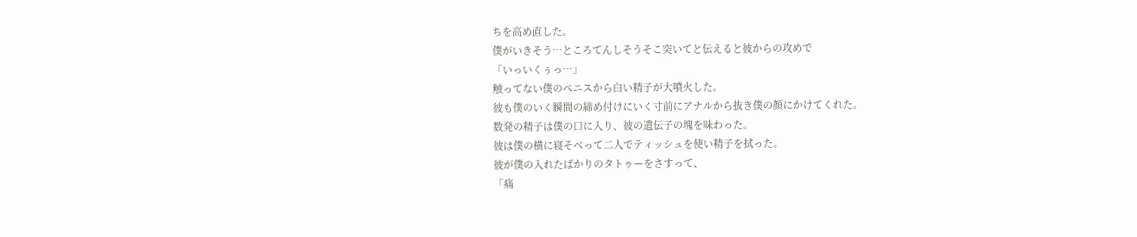ちを高め直した。
僕がいきそう…ところてんしそうそこ突いてと伝えると彼からの攻めで
「いっいくぅっ…」
触ってない僕のペニスから白い精子が大噴火した。
彼も僕のいく瞬間の締め付けにいく寸前にアナルから抜き僕の顔にかけてくれた。
数発の精子は僕の口に入り、彼の遺伝子の塊を味わった。
彼は僕の横に寝そべって二人でティッシュを使い精子を拭った。
彼が僕の入れたばかりのタトゥーをさすって、
「痛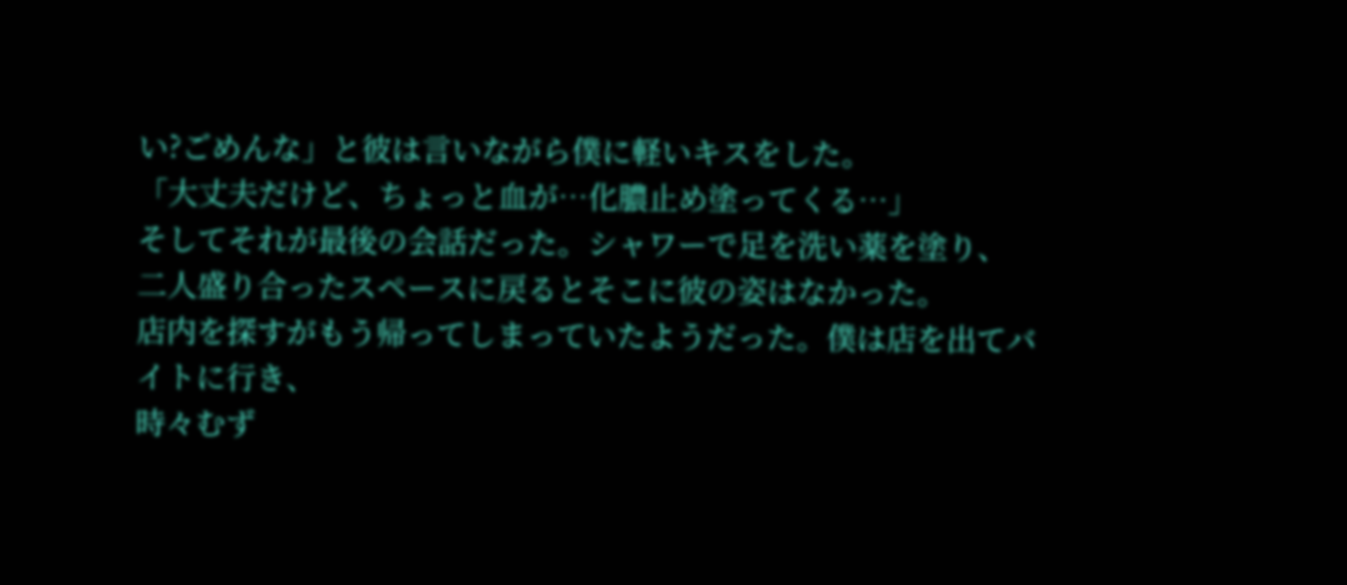い?ごめんな」と彼は言いながら僕に軽いキスをした。
「大丈夫だけど、ちょっと血が…化膿止め塗ってくる…」
そしてそれが最後の会話だった。シャワーで足を洗い薬を塗り、
二人盛り合ったスペースに戻るとそこに彼の姿はなかった。
店内を探すがもう帰ってしまっていたようだった。僕は店を出てバイトに行き、
時々むず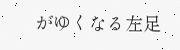がゆくなる左足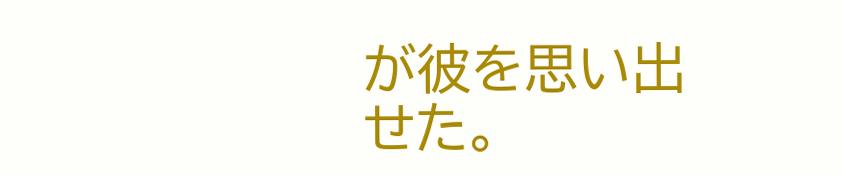が彼を思い出せた。